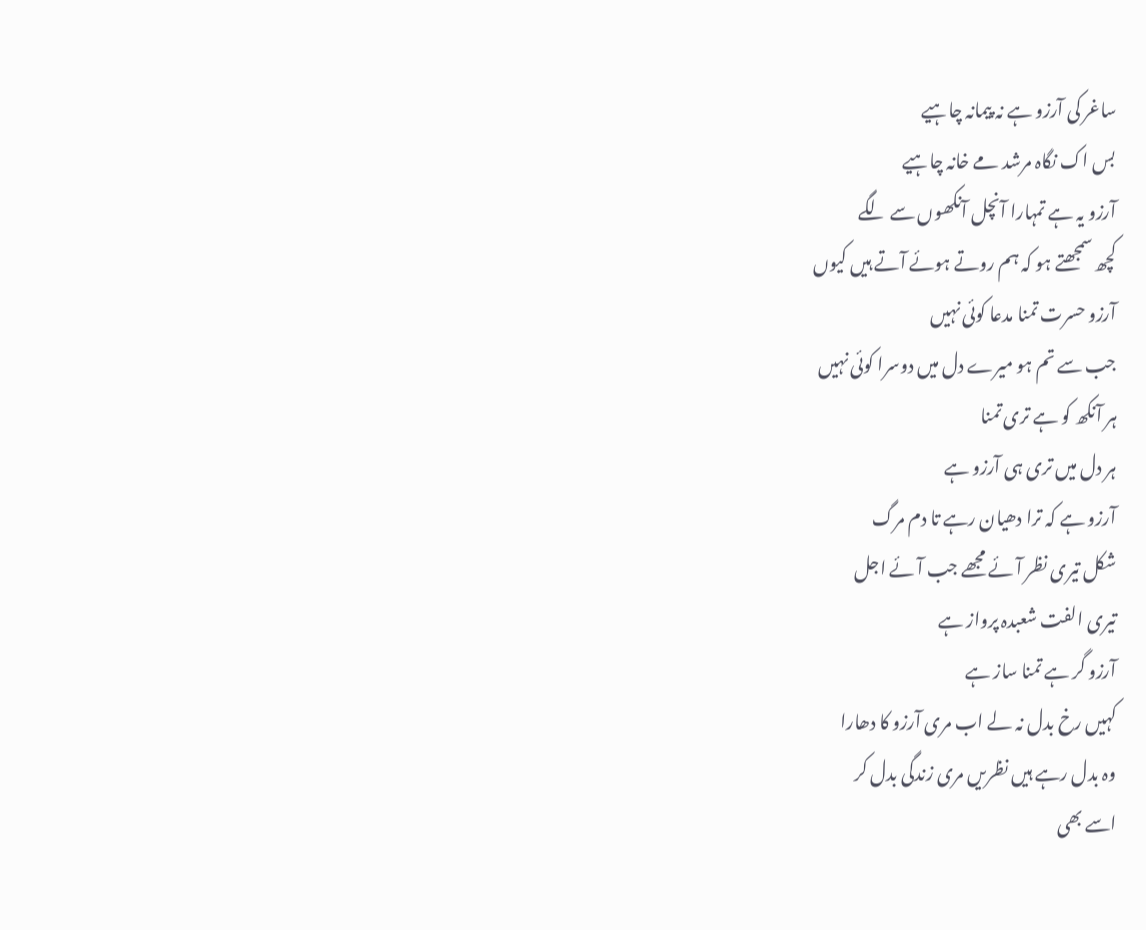ساغر کی آرزو ہے نہ پیمانہ چاہیے
بس اک نگاہ مرشد مے خانہ چاہیے
آرزو یہ ہے تمہارا آنچل آنکھوں سے لگے
کچھ سمجھتے ہو کہ ہم روتے ہوئے آتے ہیں کیوں
آرزو حسرت تمنا مدعا کوئی نہیں
جب سے تم ہو میرے دل میں دوسرا کوئی نہیں
ہر آنکھ کو ہے تری تمنا
ہر دل میں تری ہی آرزو ہے
آرزو ہے کہ ترا دھیان رہے تا دم مرگ
شکل تیری نظر آئے مجھے جب آئے اجل
تیری الفت شعبدہ پرواز ہے
آرزو گر ہے تمنا ساز ہے
کہیں رخ بدل نہ لے اب مری آرزو کا دھارا
وہ بدل رہے ہیں نظریں مری زندگی بدل کر
اسے بھی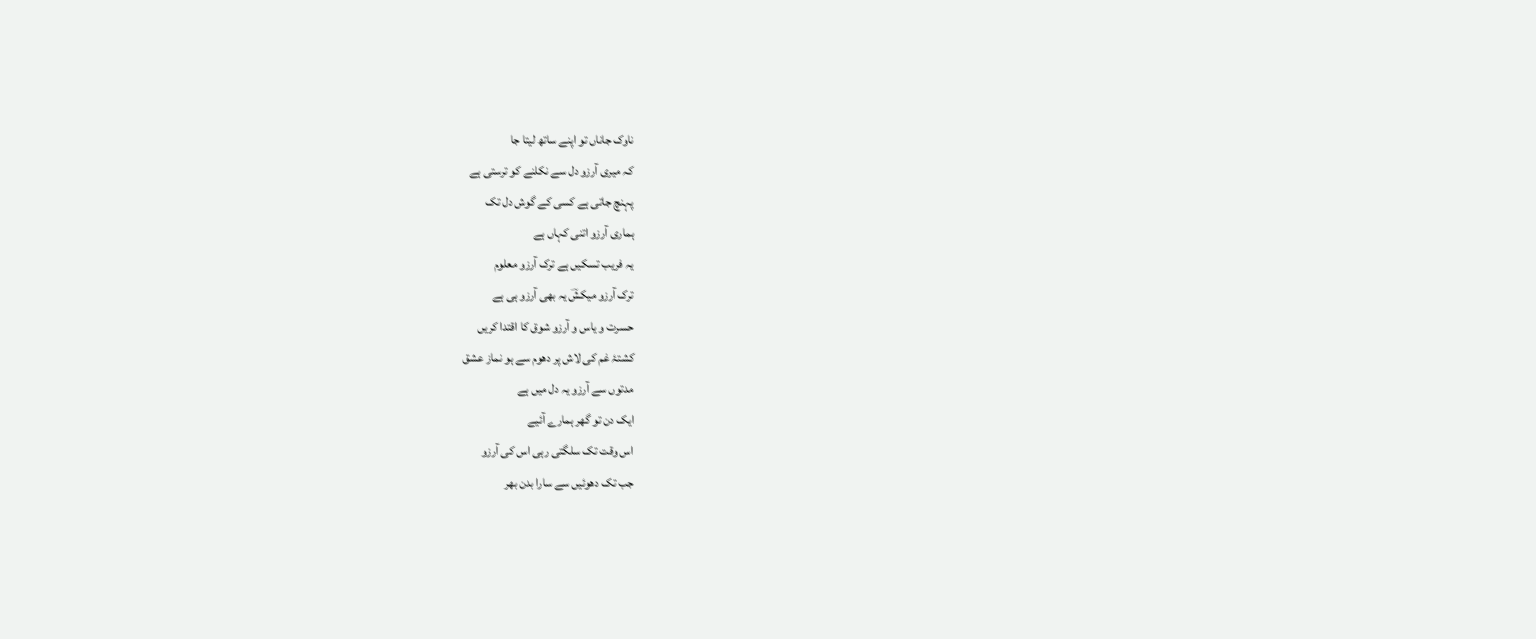ناوک جاناں تو اپنے ساتھ لیتا جا
کہ میری آرزو دل سے نکلنے کو ترستی ہے
پہنچ جاتی ہے کسی کے گوش دل تک
ہماری آرزو اتنی کہاں ہے
یہ فریب تسکیں ہے ترک آرزو معلوم
ترک آرزو میکشؔ یہ بھی آرزو ہی ہے
حسرت و یاس و آرزو شوق کا اقتدا کریں
کشتۂ غم کی لاش پر دھوم سے ہو نماز عشق
مدتوں سے آرزو یہ دل میں ہے
ایک دن تو گھر ہمارے آئیے
اس وقت تک سلگتی رہی اس کی آرزو
جب تک دھوئیں سے سارا بدن بھر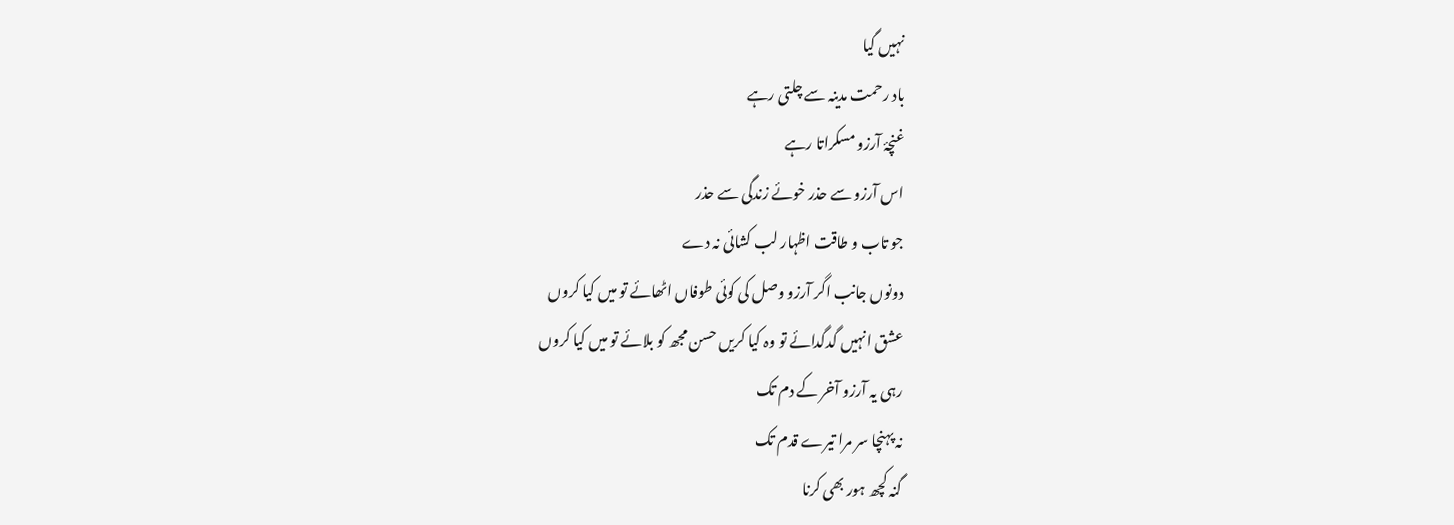نہیں گیا
باد رحمت مدینہ سے چلتی رہے
غنچۂ آرزو مسکراتا رہے
اس آرزو سے حذر خوئے زندگی سے حذر
جو تاب و طاقت اظہار لب کشائی نہ دے
دونوں جانب اگر آرزو وصل کی کوئی طوفاں اٹھائے تو میں کیا کروں
عشق انہیں گدگدائے تو وہ کیا کریں حسن مجھ کو بلائے تو میں کیا کروں
رہی یہ آرزو آخر کے دم تک
نہ پہنچا سر مرا تیرے قدم تک
گنہ کچھ ہور بھی کرنا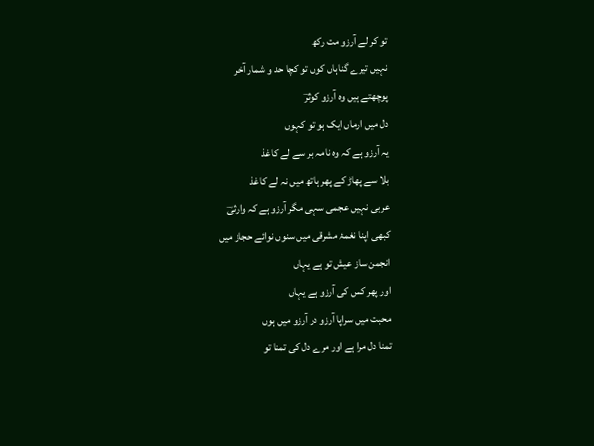تو کر لے آرزو مت رکھ
نہیں تیرے گناہاں کوں تو کچا حد و شمار آخر
پوچھتے ہیں وہ آرزو کوثرؔ
دل میں ارماں ایک ہو تو کہوں
یہ آرزو ہے کہ وہ نامہ بر سے لے کاغذ
بلا سے پھاڑ کے پھر ہاتھ میں نہ لے کاغذ
عربی نہیں عجمی سہی مگر آرزو ہے کہ وارثیؔ
کبھی اپنا نغمۂ مشرقی میں سنوں نوائے حجاز میں
انجمن ساز عیش تو ہے یہاں
اور پھر کس کی آرزو ہے یہاں
محبت میں سراپا آرزو در آرزو میں ہوں
تمنا دل مرا ہے اور مرے دل کی تمنا تو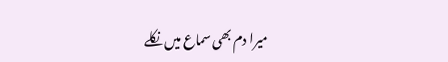میرا دم بھی سماع میں نکلے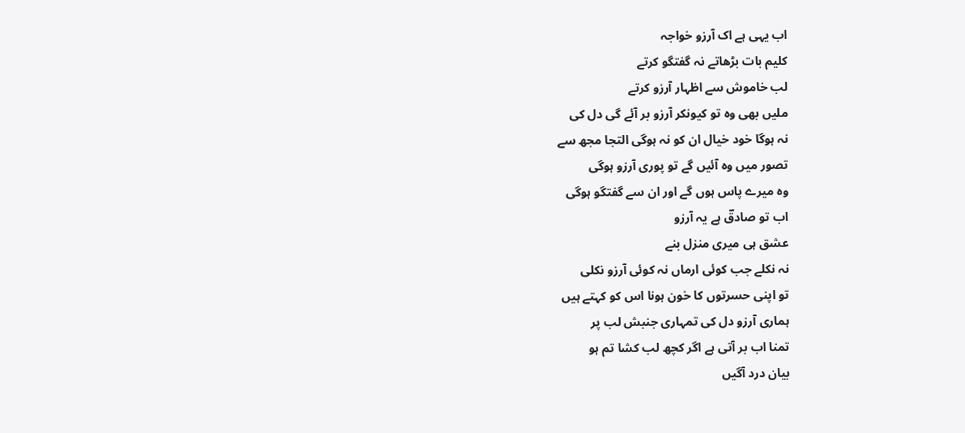اب یہی ہے اک آرزو خواجہ
کلیم بات بڑھاتے نہ گفتگو کرتے
لب خاموش سے اظہار آرزو کرتے
ملیں بھی وہ تو کیونکر آرزو بر آئے گی دل کی
نہ ہوگا خود خیال ان کو نہ ہوگی التجا مجھ سے
تصور میں وہ آئیں گے تو پوری آرزو ہوگی
وہ میرے پاس ہوں گے اور ان سے گفتگو ہوگی
اب تو صادقؔ ہے یہ آرزو
عشق ہی میری منزل بنے
نہ نکلے جب کوئی ارماں نہ کوئی آرزو نکلی
تو اپنی حسرتوں کا خون ہونا اس کو کہتے ہیں
ہماری آرزو دل کی تمہاری جنبش لب پر
تمنا اب بر آتی ہے اگر کچھ لب کشا تم ہو
بیان درد آگیں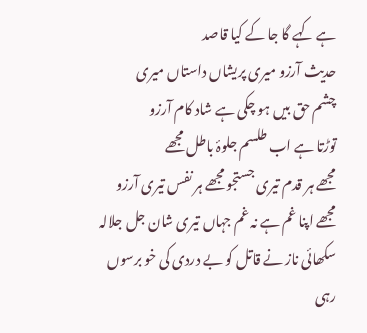ہے کہے گا جا کے کیا قاصد
حدیث آرزو میری پریشاں داستاں میری
چشم حق بیں ہو چکی ہے شاد کام آرزو
توڑتا ہے اب طلسم جلوۂ باطل مجھے
مجھے ہر قدم تیری جستجو مجھے ہر نفس تیری آرزو
مجھے اپنا غم ہے نہ غم جہاں تیری شان جل جلالہ
سکھائی ناز نے قاتل کو بے دردی کی خو برسوں
رہی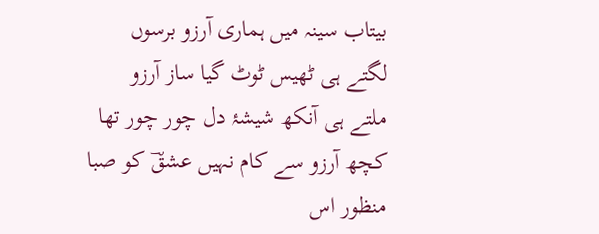بیتاب سینہ میں ہماری آرزو برسوں
لگتے ہی ٹھیس ٹوٹ گیا ساز آرزو
ملتے ہی آنکھ شیشۂ دل چور چور تھا
کچھ آرزو سے کام نہیں عشقؔ کو صبا
منظور اس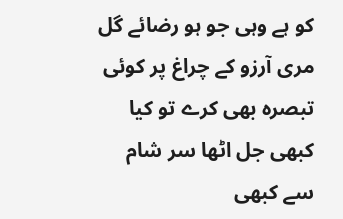کو ہے وہی جو ہو رضائے گل
مری آرزو کے چراغ پر کوئی تبصرہ بھی کرے تو کیا
کبھی جل اٹھا سر شام سے کبھی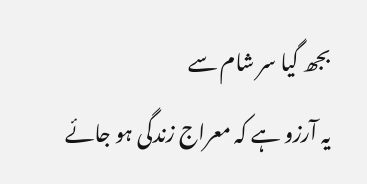بجھ گیا سر شام سے
یہ آرزو ہے کہ معراج زندگی ہو جائے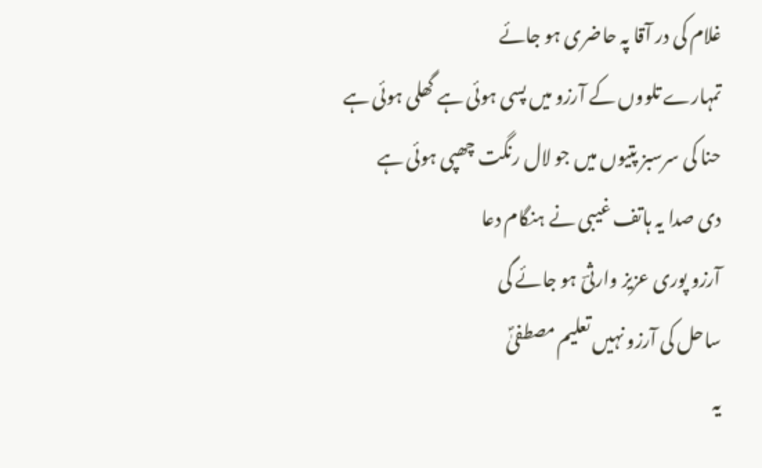غلام کی در آقا پہ حاضری ہو جائے
تمہارے تلووں کے آرزو میں پسی ہوئی ہے گھلی ہوئی ہے
حنا کی سرسبز پتیوں میں جو لال رنگت چھپی ہوئی ہے
دی صدا یہ ہاتف غیبی نے ہنگام دعا
آرزو پوری عزیز وارثیؔ ہو جائے گی
ساحل کی آرزو نہیں تعلیم مصطفیٰؐ
یہ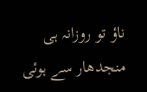ناؤ تو روزانہ ہی منجدھار سے ہوئی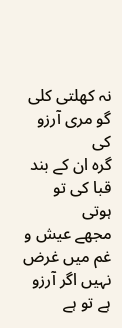نہ کھلتی کلی گو مری آرزو کی
گرہ ان کے بند قبا کی تو ہوتی
مجھے عیش و غم میں غرض نہیں اگر آرزو ہے تو ہے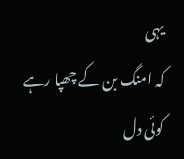یہی
کہ امنگ بن کے چھپا رہے کوئی دل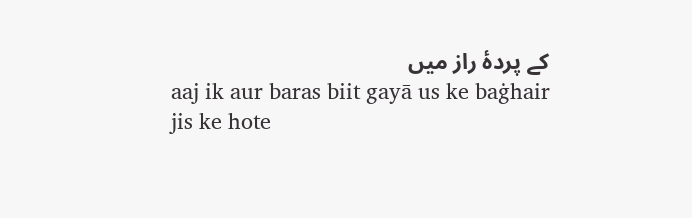کے پردۂ راز میں
aaj ik aur baras biit gayā us ke baġhair
jis ke hote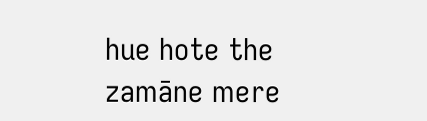hue hote the zamāne mere